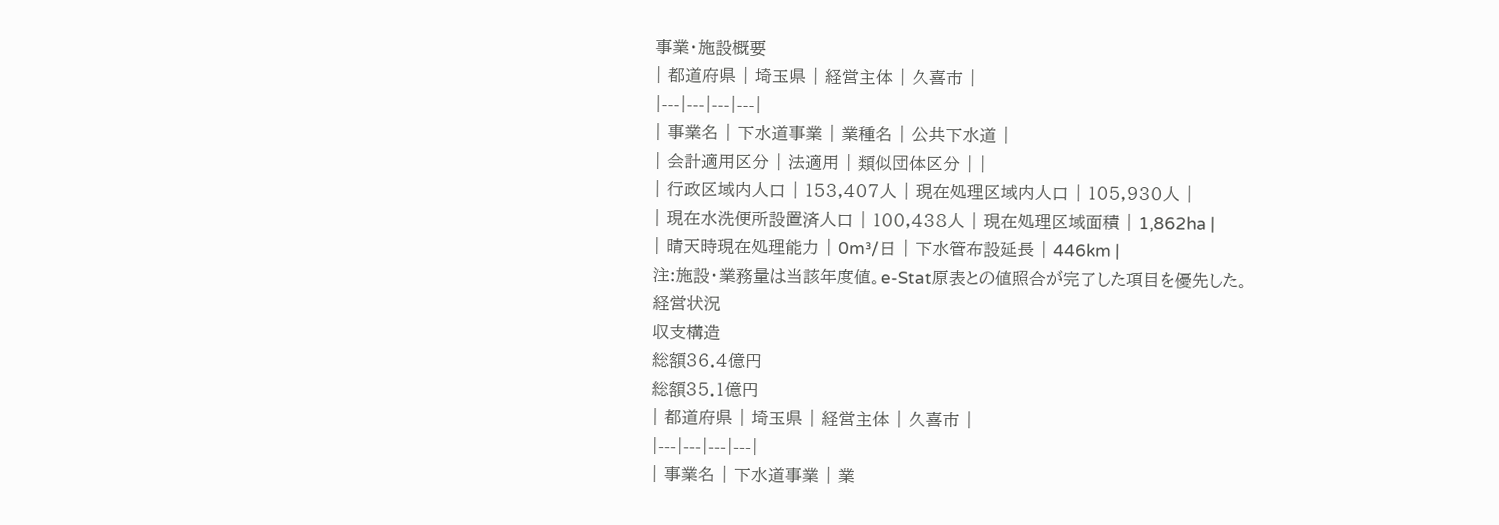事業・施設概要
| 都道府県 | 埼玉県 | 経営主体 | 久喜市 |
|---|---|---|---|
| 事業名 | 下水道事業 | 業種名 | 公共下水道 |
| 会計適用区分 | 法適用 | 類似団体区分 | |
| 行政区域内人口 | 153,407人 | 現在処理区域内人口 | 105,930人 |
| 現在水洗便所設置済人口 | 100,438人 | 現在処理区域面積 | 1,862ha |
| 晴天時現在処理能力 | 0m³/日 | 下水管布設延長 | 446km |
注:施設・業務量は当該年度値。e-Stat原表との値照合が完了した項目を優先した。
経営状況
収支構造
総額36.4億円
総額35.1億円
| 都道府県 | 埼玉県 | 経営主体 | 久喜市 |
|---|---|---|---|
| 事業名 | 下水道事業 | 業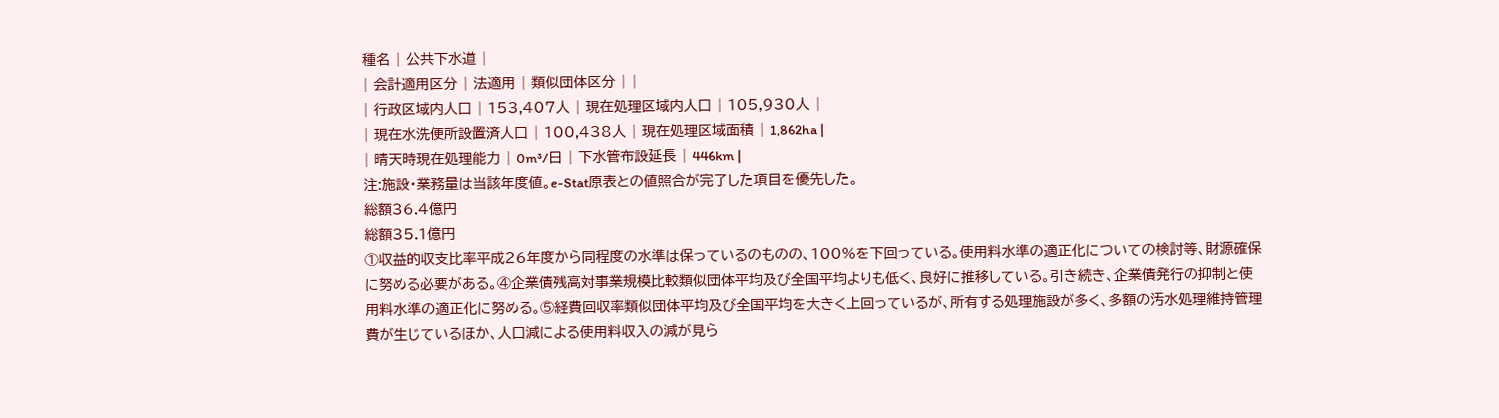種名 | 公共下水道 |
| 会計適用区分 | 法適用 | 類似団体区分 | |
| 行政区域内人口 | 153,407人 | 現在処理区域内人口 | 105,930人 |
| 現在水洗便所設置済人口 | 100,438人 | 現在処理区域面積 | 1,862ha |
| 晴天時現在処理能力 | 0m³/日 | 下水管布設延長 | 446km |
注:施設・業務量は当該年度値。e-Stat原表との値照合が完了した項目を優先した。
総額36.4億円
総額35.1億円
①収益的収支比率平成26年度から同程度の水準は保っているのものの、100%を下回っている。使用料水準の適正化についての検討等、財源確保に努める必要がある。④企業債残高対事業規模比較類似団体平均及び全国平均よりも低く、良好に推移している。引き続き、企業債発行の抑制と使用料水準の適正化に努める。⑤経費回収率類似団体平均及び全国平均を大きく上回っているが、所有する処理施設が多く、多額の汚水処理維持管理費が生じているほか、人口減による使用料収入の減が見ら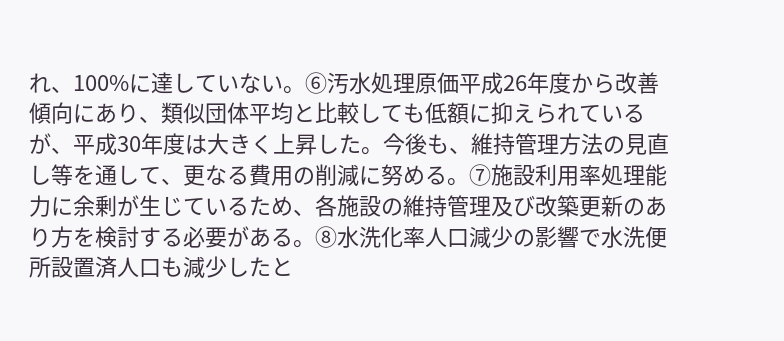れ、100%に達していない。⑥汚水処理原価平成26年度から改善傾向にあり、類似団体平均と比較しても低額に抑えられているが、平成30年度は大きく上昇した。今後も、維持管理方法の見直し等を通して、更なる費用の削減に努める。⑦施設利用率処理能力に余剰が生じているため、各施設の維持管理及び改築更新のあり方を検討する必要がある。⑧水洗化率人口減少の影響で水洗便所設置済人口も減少したと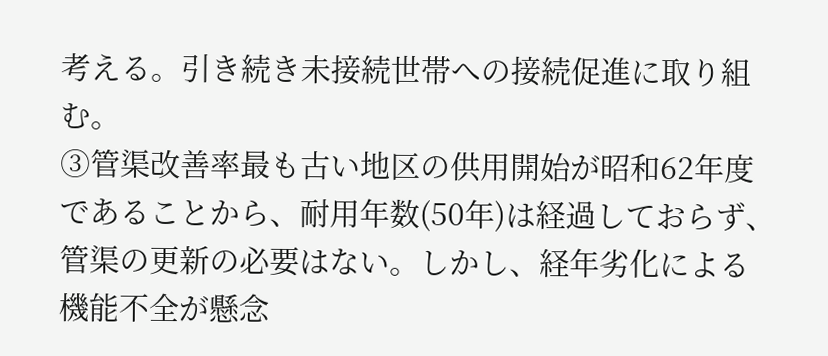考える。引き続き未接続世帯への接続促進に取り組む。
③管渠改善率最も古い地区の供用開始が昭和62年度であることから、耐用年数(50年)は経過しておらず、管渠の更新の必要はない。しかし、経年劣化による機能不全が懸念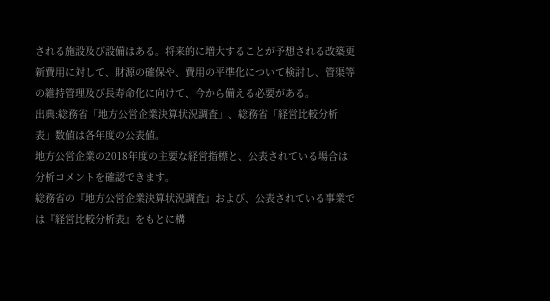される施設及び設備はある。将来的に増大することが予想される改築更新費用に対して、財源の確保や、費用の平準化について検討し、管渠等の維持管理及び長寿命化に向けて、今から備える必要がある。
出典:総務省「地方公営企業決算状況調査」、総務省「経営比較分析表」数値は各年度の公表値。
地方公営企業の2018年度の主要な経営指標と、公表されている場合は分析コメントを確認できます。
総務省の『地方公営企業決算状況調査』および、公表されている事業では『経営比較分析表』をもとに構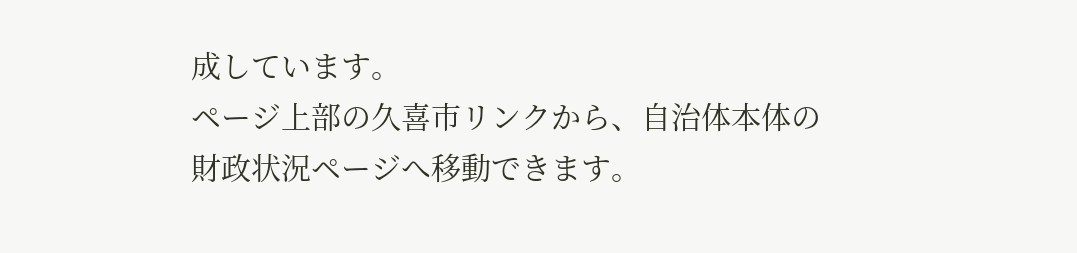成しています。
ページ上部の久喜市リンクから、自治体本体の財政状況ページへ移動できます。